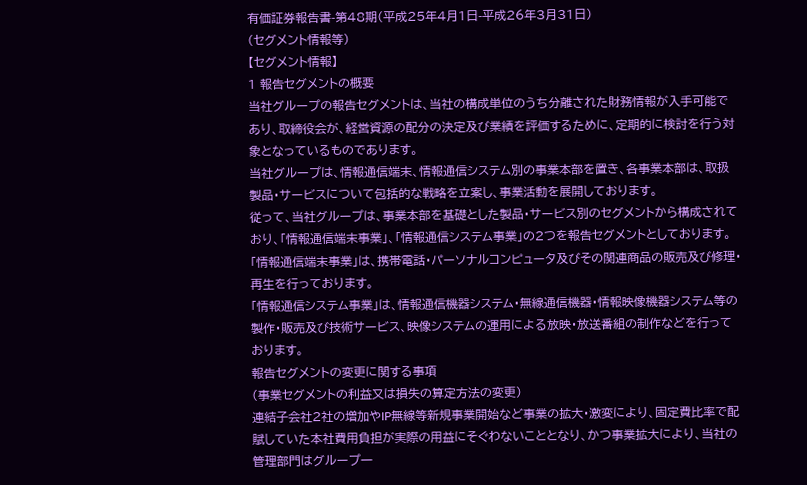有価証券報告書-第48期(平成25年4月1日-平成26年3月31日)
(セグメント情報等)
【セグメント情報】
1 報告セグメントの概要
当社グループの報告セグメントは、当社の構成単位のうち分離された財務情報が入手可能であり、取締役会が、経営資源の配分の決定及び業績を評価するために、定期的に検討を行う対象となっているものであります。
当社グループは、情報通信端末、情報通信システム別の事業本部を置き、各事業本部は、取扱製品・サービスについて包括的な戦略を立案し、事業活動を展開しております。
従って、当社グループは、事業本部を基礎とした製品・サービス別のセグメントから構成されており、「情報通信端末事業」、「情報通信システム事業」の2つを報告セグメントとしております。
「情報通信端末事業」は、携帯電話・パーソナルコンピュータ及びその関連商品の販売及び修理・再生を行っております。
「情報通信システム事業」は、情報通信機器システム・無線通信機器・情報映像機器システム等の製作・販売及び技術サービス、映像システムの運用による放映・放送番組の制作などを行っております。
報告セグメントの変更に関する事項
(事業セグメントの利益又は損失の算定方法の変更)
連結子会社2社の増加やIP無線等新規事業開始など事業の拡大・激変により、固定費比率で配賦していた本社費用負担が実際の用益にそぐわないこととなり、かつ事業拡大により、当社の管理部門はグループ一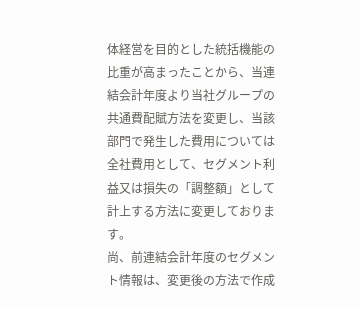体経営を目的とした統括機能の比重が高まったことから、当連結会計年度より当社グループの共通費配賦方法を変更し、当該部門で発生した費用については全社費用として、セグメント利益又は損失の「調整額」として計上する方法に変更しております。
尚、前連結会計年度のセグメント情報は、変更後の方法で作成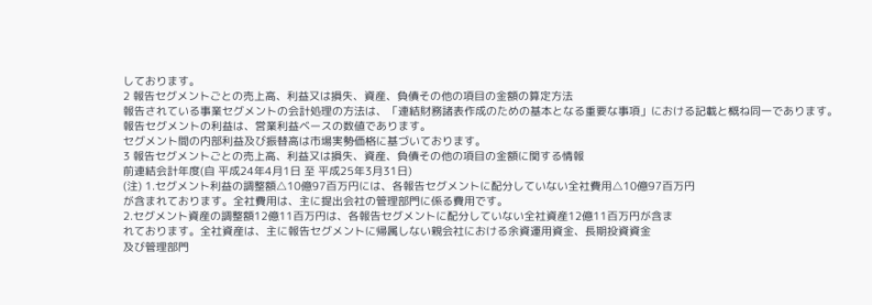しております。
2 報告セグメントごとの売上高、利益又は損失、資産、負債その他の項目の金額の算定方法
報告されている事業セグメントの会計処理の方法は、「連結財務諸表作成のための基本となる重要な事項」における記載と概ね同一であります。
報告セグメントの利益は、営業利益ベースの数値であります。
セグメント間の内部利益及び振替高は市場実勢価格に基づいております。
3 報告セグメントごとの売上高、利益又は損失、資産、負債その他の項目の金額に関する情報
前連結会計年度(自 平成24年4月1日 至 平成25年3月31日)
(注) 1.セグメント利益の調整額△10億97百万円には、各報告セグメントに配分していない全社費用△10億97百万円
が含まれております。全社費用は、主に提出会社の管理部門に係る費用です。
2.セグメント資産の調整額12億11百万円は、各報告セグメントに配分していない全社資産12億11百万円が含ま
れております。全社資産は、主に報告セグメントに帰属しない親会社における余資運用資金、長期投資資金
及び管理部門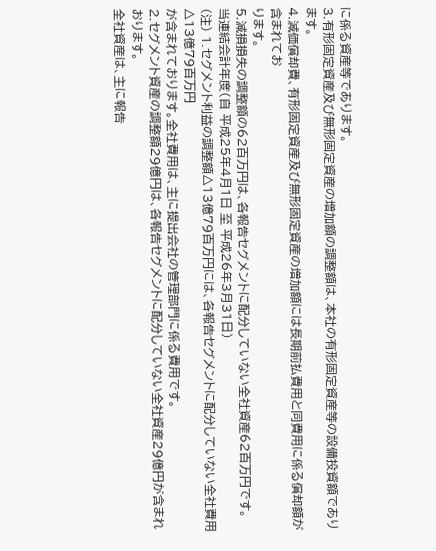に係る資産等であります。
3.有形固定資産及び無形固定資産の増加額の調整額は、本社の有形固定資産等の設備投資額であります。
4.減価償却費、有形固定資産及び無形固定資産の増加額には長期前払費用と同費用に係る償却額が含まれてお
ります。
5.減損損失の調整額の62百万円は、各報告セグメントに配分していない全社資産62百万円です。
当連結会計年度(自 平成25年4月1日 至 平成26年3月31日)
(注) 1.セグメント利益の調整額△13億79百万円には、各報告セグメントに配分していない全社費用△13億79百万円
が含まれております。全社費用は、主に提出会社の管理部門に係る費用です。
2.セグメント資産の調整額29億円は、各報告セグメントに配分していない全社資産29億円が含まれおります。
全社資産は、主に報告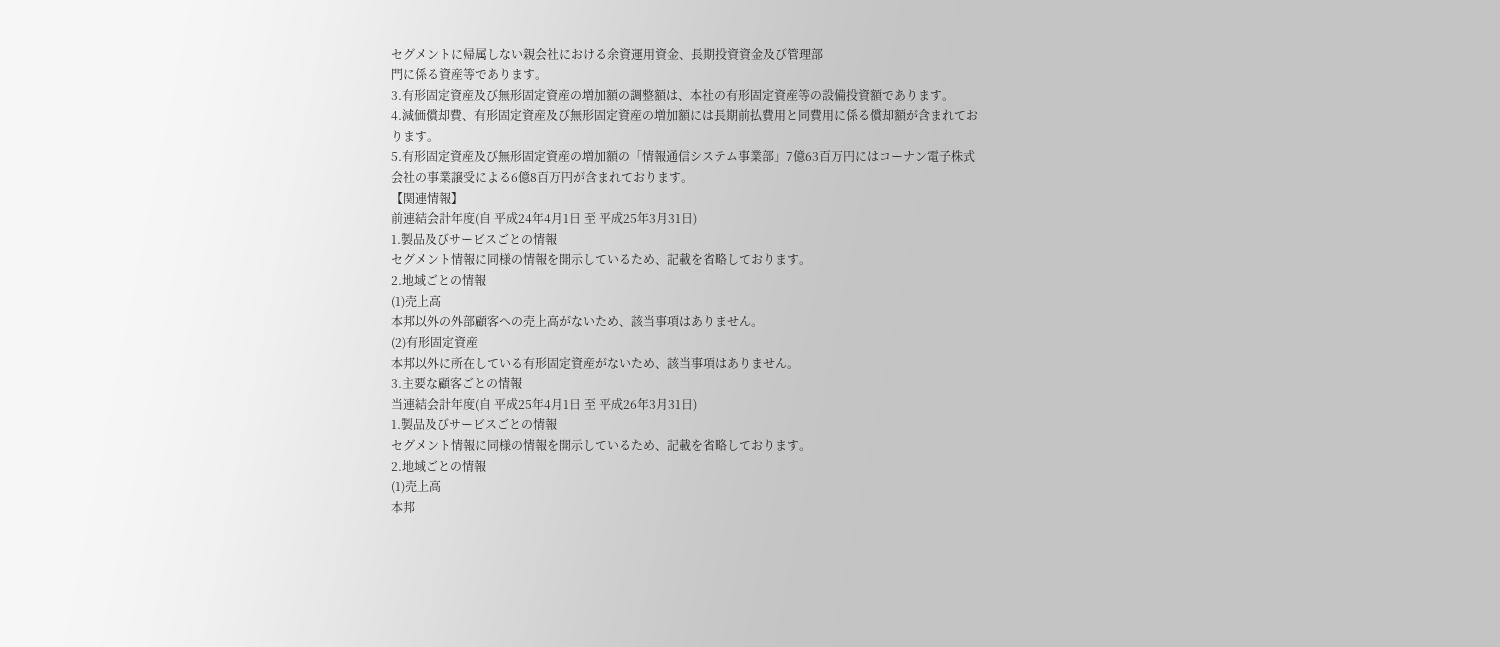セグメントに帰属しない親会社における余資運用資金、長期投資資金及び管理部
門に係る資産等であります。
3.有形固定資産及び無形固定資産の増加額の調整額は、本社の有形固定資産等の設備投資額であります。
4.減価償却費、有形固定資産及び無形固定資産の増加額には長期前払費用と同費用に係る償却額が含まれてお
ります。
5.有形固定資産及び無形固定資産の増加額の「情報通信システム事業部」7億63百万円にはコーナン電子株式
会社の事業譲受による6億8百万円が含まれております。
【関連情報】
前連結会計年度(自 平成24年4月1日 至 平成25年3月31日)
1.製品及びサービスごとの情報
セグメント情報に同様の情報を開示しているため、記載を省略しております。
2.地域ごとの情報
(1)売上高
本邦以外の外部顧客への売上高がないため、該当事項はありません。
(2)有形固定資産
本邦以外に所在している有形固定資産がないため、該当事項はありません。
3.主要な顧客ごとの情報
当連結会計年度(自 平成25年4月1日 至 平成26年3月31日)
1.製品及びサービスごとの情報
セグメント情報に同様の情報を開示しているため、記載を省略しております。
2.地域ごとの情報
(1)売上高
本邦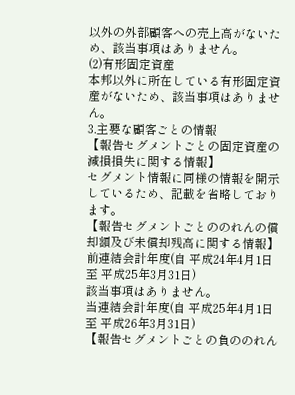以外の外部顧客への売上高がないため、該当事項はありません。
(2)有形固定資産
本邦以外に所在している有形固定資産がないため、該当事項はありません。
3.主要な顧客ごとの情報
【報告セグメントごとの固定資産の減損損失に関する情報】
セグメント情報に同様の情報を開示しているため、記載を省略しております。
【報告セグメントごとののれんの償却額及び未償却残高に関する情報】
前連結会計年度(自 平成24年4月1日 至 平成25年3月31日)
該当事項はありません。
当連結会計年度(自 平成25年4月1日 至 平成26年3月31日)
【報告セグメントごとの負ののれん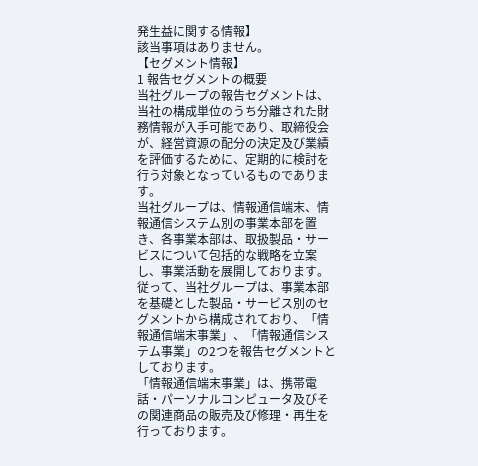発生益に関する情報】
該当事項はありません。
【セグメント情報】
1 報告セグメントの概要
当社グループの報告セグメントは、当社の構成単位のうち分離された財務情報が入手可能であり、取締役会が、経営資源の配分の決定及び業績を評価するために、定期的に検討を行う対象となっているものであります。
当社グループは、情報通信端末、情報通信システム別の事業本部を置き、各事業本部は、取扱製品・サービスについて包括的な戦略を立案し、事業活動を展開しております。
従って、当社グループは、事業本部を基礎とした製品・サービス別のセグメントから構成されており、「情報通信端末事業」、「情報通信システム事業」の2つを報告セグメントとしております。
「情報通信端末事業」は、携帯電話・パーソナルコンピュータ及びその関連商品の販売及び修理・再生を行っております。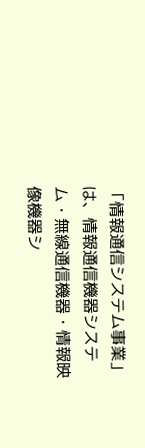「情報通信システム事業」は、情報通信機器システム・無線通信機器・情報映像機器シ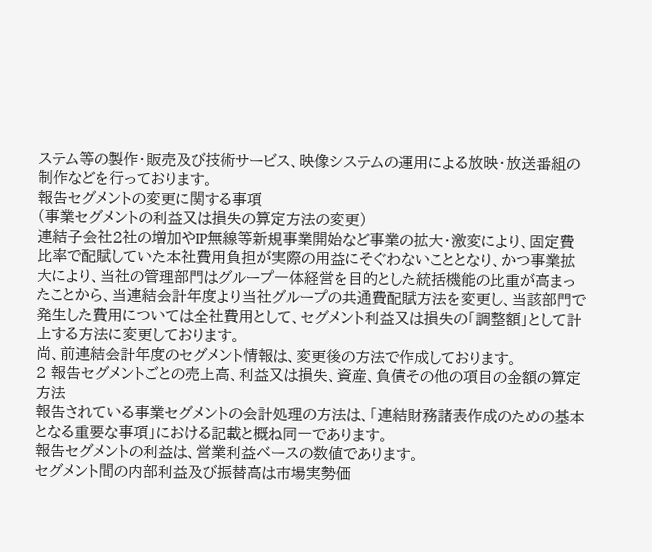ステム等の製作・販売及び技術サービス、映像システムの運用による放映・放送番組の制作などを行っております。
報告セグメントの変更に関する事項
(事業セグメントの利益又は損失の算定方法の変更)
連結子会社2社の増加やIP無線等新規事業開始など事業の拡大・激変により、固定費比率で配賦していた本社費用負担が実際の用益にそぐわないこととなり、かつ事業拡大により、当社の管理部門はグループ一体経営を目的とした統括機能の比重が高まったことから、当連結会計年度より当社グループの共通費配賦方法を変更し、当該部門で発生した費用については全社費用として、セグメント利益又は損失の「調整額」として計上する方法に変更しております。
尚、前連結会計年度のセグメント情報は、変更後の方法で作成しております。
2 報告セグメントごとの売上高、利益又は損失、資産、負債その他の項目の金額の算定方法
報告されている事業セグメントの会計処理の方法は、「連結財務諸表作成のための基本となる重要な事項」における記載と概ね同一であります。
報告セグメントの利益は、営業利益ベースの数値であります。
セグメント間の内部利益及び振替高は市場実勢価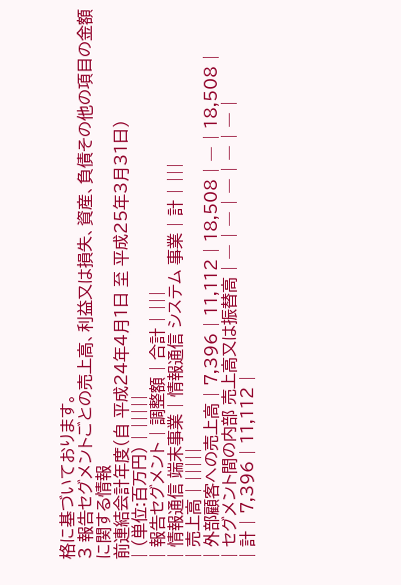格に基づいております。
3 報告セグメントごとの売上高、利益又は損失、資産、負債その他の項目の金額に関する情報
前連結会計年度(自 平成24年4月1日 至 平成25年3月31日)
| (単位:百万円) | |||||
| 報告セグメント | 調整額 | 合計 | |||
| 情報通信 端末事業 | 情報通信 システム 事業 | 計 | |||
| 売上高 | |||||
| 外部顧客への売上高 | 7,396 | 11,112 | 18,508 | ― | 18,508 |
| セグメント間の内部 売上高又は振替高 | ― | ― | ― | ― | ― |
| 計 | 7,396 | 11,112 |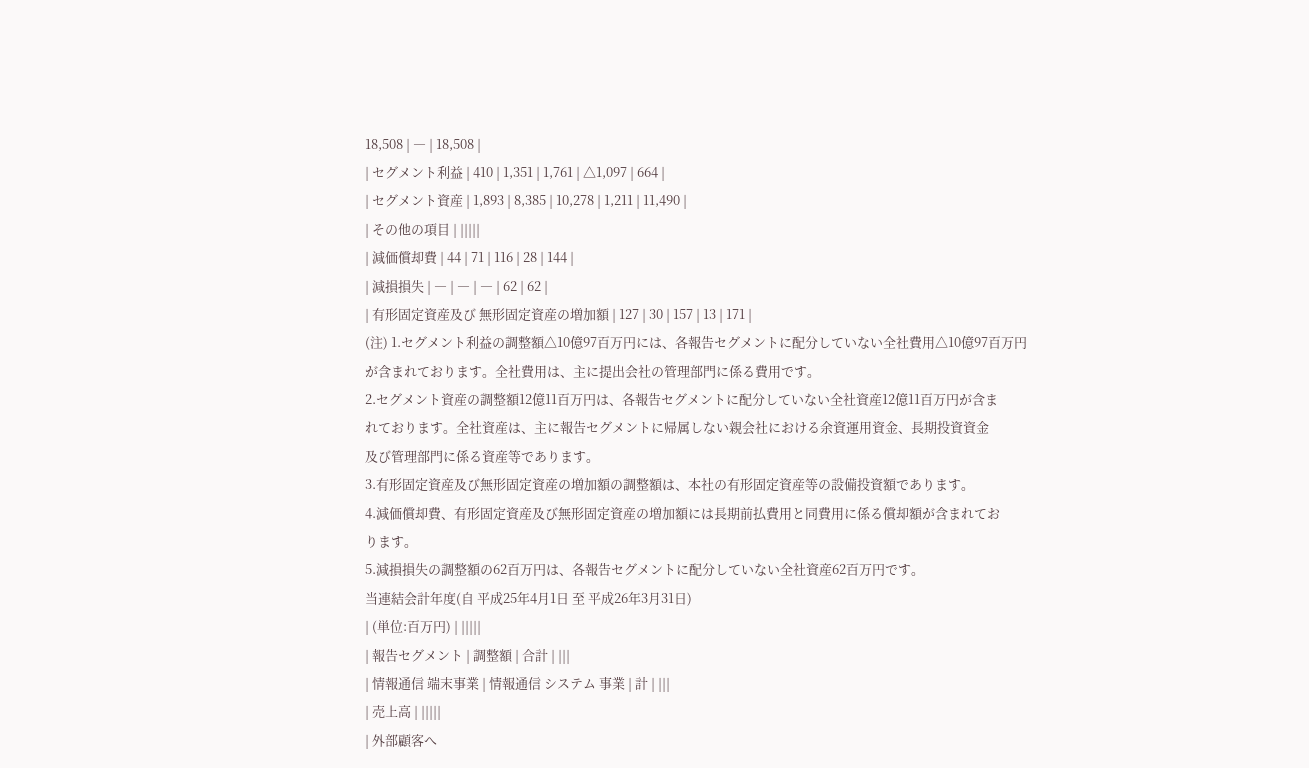18,508 | ― | 18,508 |
| セグメント利益 | 410 | 1,351 | 1,761 | △1,097 | 664 |
| セグメント資産 | 1,893 | 8,385 | 10,278 | 1,211 | 11,490 |
| その他の項目 | |||||
| 減価償却費 | 44 | 71 | 116 | 28 | 144 |
| 減損損失 | ― | ― | ― | 62 | 62 |
| 有形固定資産及び 無形固定資産の増加額 | 127 | 30 | 157 | 13 | 171 |
(注) 1.セグメント利益の調整額△10億97百万円には、各報告セグメントに配分していない全社費用△10億97百万円
が含まれております。全社費用は、主に提出会社の管理部門に係る費用です。
2.セグメント資産の調整額12億11百万円は、各報告セグメントに配分していない全社資産12億11百万円が含ま
れております。全社資産は、主に報告セグメントに帰属しない親会社における余資運用資金、長期投資資金
及び管理部門に係る資産等であります。
3.有形固定資産及び無形固定資産の増加額の調整額は、本社の有形固定資産等の設備投資額であります。
4.減価償却費、有形固定資産及び無形固定資産の増加額には長期前払費用と同費用に係る償却額が含まれてお
ります。
5.減損損失の調整額の62百万円は、各報告セグメントに配分していない全社資産62百万円です。
当連結会計年度(自 平成25年4月1日 至 平成26年3月31日)
| (単位:百万円) | |||||
| 報告セグメント | 調整額 | 合計 | |||
| 情報通信 端末事業 | 情報通信 システム 事業 | 計 | |||
| 売上高 | |||||
| 外部顧客へ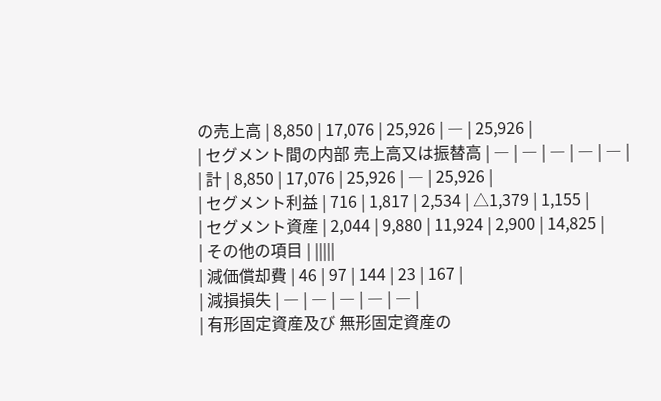の売上高 | 8,850 | 17,076 | 25,926 | ― | 25,926 |
| セグメント間の内部 売上高又は振替高 | ― | ― | ― | ― | ― |
| 計 | 8,850 | 17,076 | 25,926 | ― | 25,926 |
| セグメント利益 | 716 | 1,817 | 2,534 | △1,379 | 1,155 |
| セグメント資産 | 2,044 | 9,880 | 11,924 | 2,900 | 14,825 |
| その他の項目 | |||||
| 減価償却費 | 46 | 97 | 144 | 23 | 167 |
| 減損損失 | ― | ― | ― | ― | ― |
| 有形固定資産及び 無形固定資産の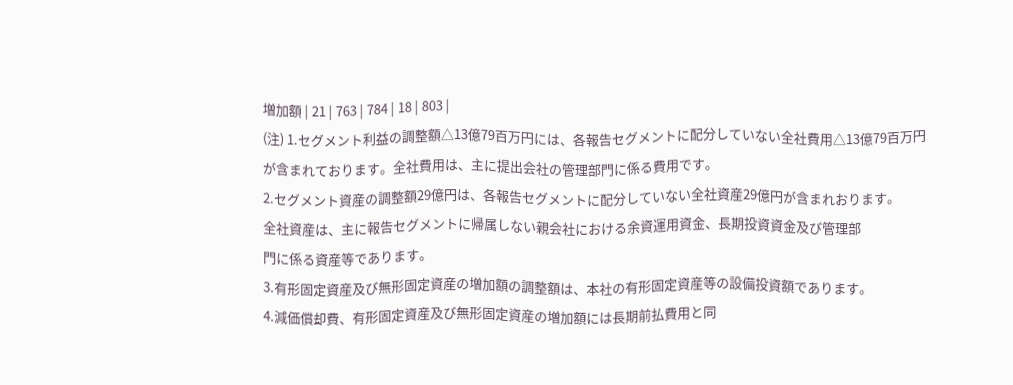増加額 | 21 | 763 | 784 | 18 | 803 |
(注) 1.セグメント利益の調整額△13億79百万円には、各報告セグメントに配分していない全社費用△13億79百万円
が含まれております。全社費用は、主に提出会社の管理部門に係る費用です。
2.セグメント資産の調整額29億円は、各報告セグメントに配分していない全社資産29億円が含まれおります。
全社資産は、主に報告セグメントに帰属しない親会社における余資運用資金、長期投資資金及び管理部
門に係る資産等であります。
3.有形固定資産及び無形固定資産の増加額の調整額は、本社の有形固定資産等の設備投資額であります。
4.減価償却費、有形固定資産及び無形固定資産の増加額には長期前払費用と同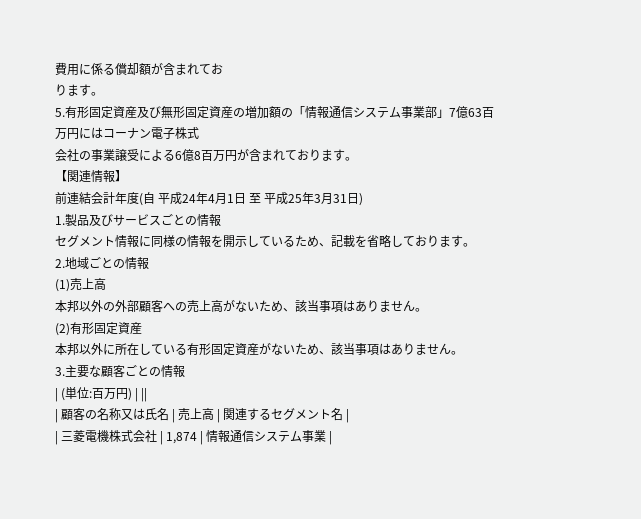費用に係る償却額が含まれてお
ります。
5.有形固定資産及び無形固定資産の増加額の「情報通信システム事業部」7億63百万円にはコーナン電子株式
会社の事業譲受による6億8百万円が含まれております。
【関連情報】
前連結会計年度(自 平成24年4月1日 至 平成25年3月31日)
1.製品及びサービスごとの情報
セグメント情報に同様の情報を開示しているため、記載を省略しております。
2.地域ごとの情報
(1)売上高
本邦以外の外部顧客への売上高がないため、該当事項はありません。
(2)有形固定資産
本邦以外に所在している有形固定資産がないため、該当事項はありません。
3.主要な顧客ごとの情報
| (単位:百万円) | ||
| 顧客の名称又は氏名 | 売上高 | 関連するセグメント名 |
| 三菱電機株式会社 | 1,874 | 情報通信システム事業 |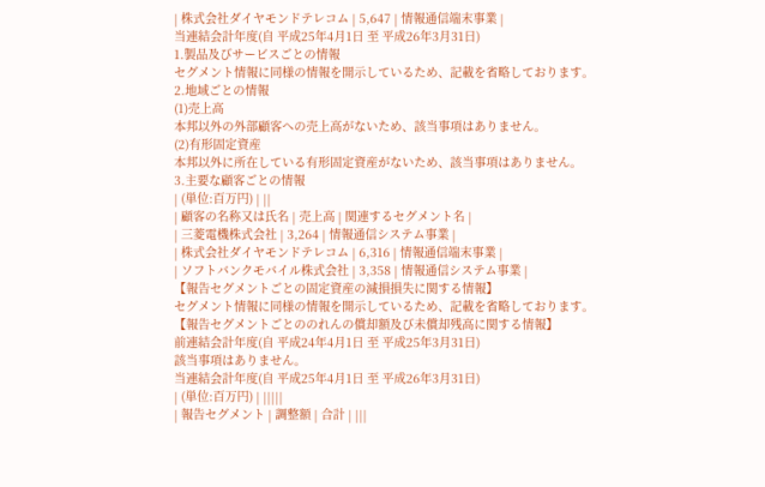| 株式会社ダイヤモンドテレコム | 5,647 | 情報通信端末事業 |
当連結会計年度(自 平成25年4月1日 至 平成26年3月31日)
1.製品及びサービスごとの情報
セグメント情報に同様の情報を開示しているため、記載を省略しております。
2.地域ごとの情報
(1)売上高
本邦以外の外部顧客への売上高がないため、該当事項はありません。
(2)有形固定資産
本邦以外に所在している有形固定資産がないため、該当事項はありません。
3.主要な顧客ごとの情報
| (単位:百万円) | ||
| 顧客の名称又は氏名 | 売上高 | 関連するセグメント名 |
| 三菱電機株式会社 | 3,264 | 情報通信システム事業 |
| 株式会社ダイヤモンドテレコム | 6,316 | 情報通信端末事業 |
| ソフトバンクモバイル株式会社 | 3,358 | 情報通信システム事業 |
【報告セグメントごとの固定資産の減損損失に関する情報】
セグメント情報に同様の情報を開示しているため、記載を省略しております。
【報告セグメントごとののれんの償却額及び未償却残高に関する情報】
前連結会計年度(自 平成24年4月1日 至 平成25年3月31日)
該当事項はありません。
当連結会計年度(自 平成25年4月1日 至 平成26年3月31日)
| (単位:百万円) | |||||
| 報告セグメント | 調整額 | 合計 | |||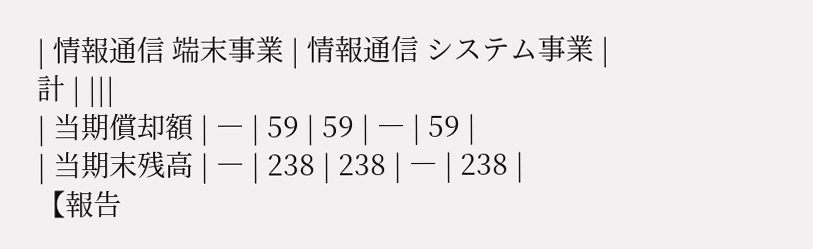| 情報通信 端末事業 | 情報通信 システム事業 | 計 | |||
| 当期償却額 | ― | 59 | 59 | ― | 59 |
| 当期末残高 | ― | 238 | 238 | ― | 238 |
【報告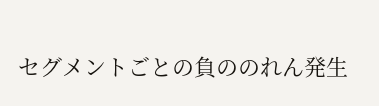セグメントごとの負ののれん発生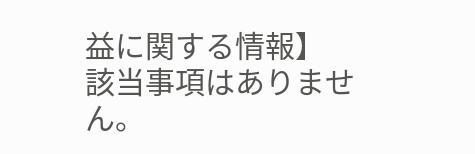益に関する情報】
該当事項はありません。